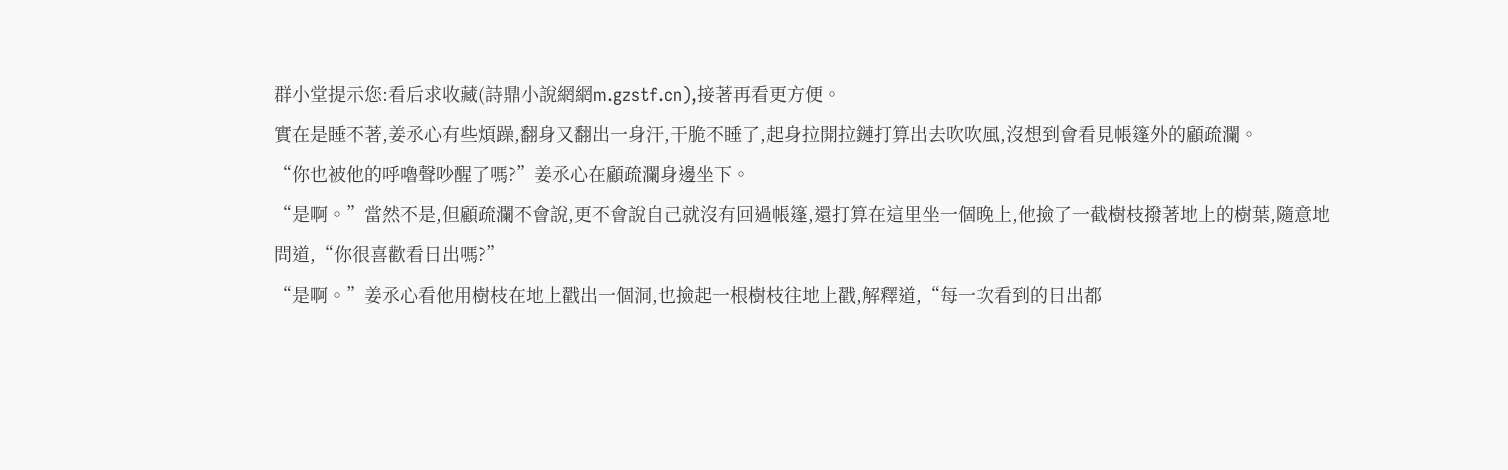群小堂提示您:看后求收藏(詩鼎小說網網m.gzstf.cn),接著再看更方便。
實在是睡不著,姜氶心有些煩躁,翻身又翻出一身汗,干脆不睡了,起身拉開拉鏈打算出去吹吹風,沒想到會看見帳篷外的顧疏瀾。
“你也被他的呼嚕聲吵醒了嗎?”姜氶心在顧疏瀾身邊坐下。
“是啊。”當然不是,但顧疏瀾不會說,更不會說自己就沒有回過帳篷,還打算在這里坐一個晚上,他撿了一截樹枝撥著地上的樹葉,隨意地問道,“你很喜歡看日出嗎?”
“是啊。”姜氶心看他用樹枝在地上戳出一個洞,也撿起一根樹枝往地上戳,解釋道,“每一次看到的日出都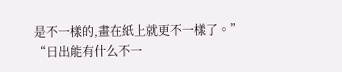是不一樣的,畫在紙上就更不一樣了。”
“日出能有什么不一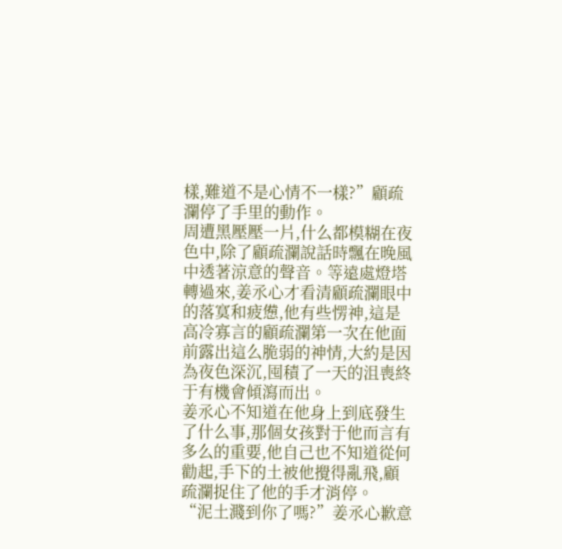樣,難道不是心情不一樣?”顧疏瀾停了手里的動作。
周遭黑壓壓一片,什么都模糊在夜色中,除了顧疏瀾說話時飄在晚風中透著涼意的聲音。等遠處燈塔轉過來,姜氶心才看清顧疏瀾眼中的落寞和疲憊,他有些愣神,這是高冷寡言的顧疏瀾第一次在他面前露出這么脆弱的神情,大約是因為夜色深沉,囤積了一天的沮喪終于有機會傾瀉而出。
姜氶心不知道在他身上到底發生了什么事,那個女孩對于他而言有多么的重要,他自己也不知道從何勸起,手下的土被他攪得亂飛,顧疏瀾捉住了他的手才消停。
“泥土濺到你了嗎?”姜氶心歉意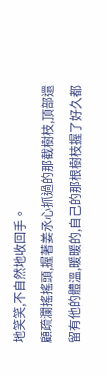地笑笑,不自然地收回手。
顧疏瀾搖搖頭,握著姜氶心抓過的那截樹枝,頂部還留有他的體溫,暖暖的,自己的那根樹枝握了好久都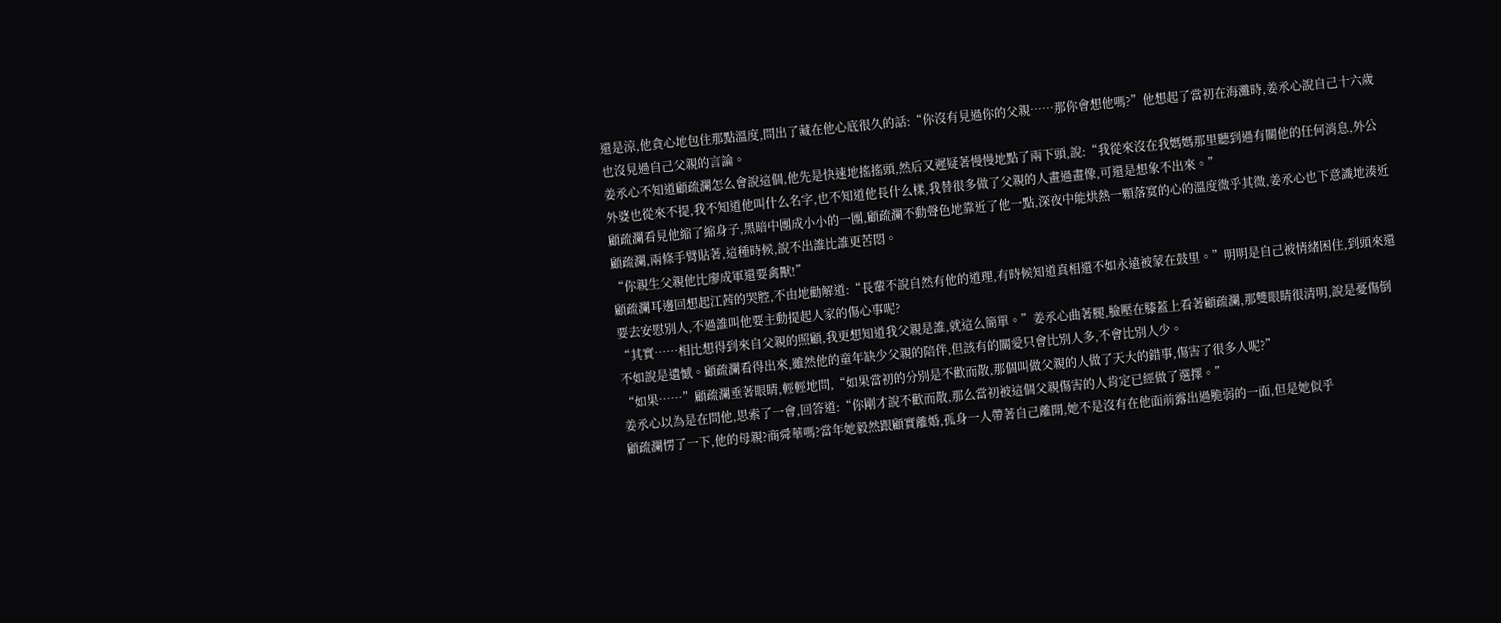還是涼,他貪心地包住那點溫度,問出了藏在他心底很久的話:“你沒有見過你的父親……那你會想他嗎?”他想起了當初在海灘時,姜氶心說自己十六歲也沒見過自己父親的言論。
姜氶心不知道顧疏瀾怎么會說這個,他先是快速地搖搖頭,然后又遲疑著慢慢地點了兩下頭,說:“我從來沒在我媽媽那里聽到過有關他的任何消息,外公外婆也從來不提,我不知道他叫什么名字,也不知道他長什么樣,我替很多做了父親的人畫過畫像,可還是想象不出來。”
顧疏瀾看見他縮了縮身子,黑暗中團成小小的一團,顧疏瀾不動聲色地靠近了他一點,深夜中能烘熱一顆落寞的心的溫度微乎其微,姜氶心也下意識地湊近顧疏瀾,兩條手臂貼著,這種時候,說不出誰比誰更苦悶。
“你親生父親他比廖成軍還要禽獸!”
顧疏瀾耳邊回想起江茜的哭腔,不由地勸解道:“長輩不說自然有他的道理,有時候知道真相還不如永遠被蒙在鼓里。”明明是自己被情緒困住,到頭來還要去安慰別人,不過誰叫他要主動提起人家的傷心事呢?
“其實……相比想得到來自父親的照顧,我更想知道我父親是誰,就這么簡單。”姜氶心曲著腿,臉壓在膝蓋上看著顧疏瀾,那雙眼睛很清明,說是憂傷倒不如說是遺憾。顧疏瀾看得出來,雖然他的童年缺少父親的陪伴,但該有的關愛只會比別人多,不會比別人少。
“如果……”顧疏瀾垂著眼睛,輕輕地問,“如果當初的分別是不歡而散,那個叫做父親的人做了天大的錯事,傷害了很多人呢?”
姜氶心以為是在問他,思索了一會,回答道:“你剛才說不歡而散,那么當初被這個父親傷害的人肯定已經做了選擇。”
顧疏瀾愣了一下,他的母親?商舜華嗎?當年她毅然跟顧實離婚,孤身一人帶著自己離開,她不是沒有在他面前露出過脆弱的一面,但是她似乎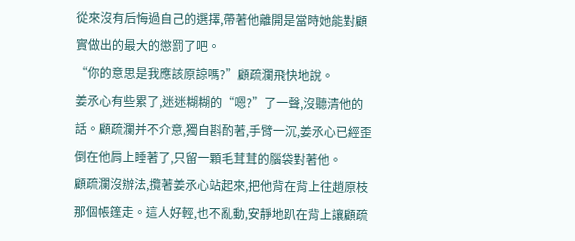從來沒有后悔過自己的選擇,帶著他離開是當時她能對顧實做出的最大的懲罰了吧。
“你的意思是我應該原諒嗎?”顧疏瀾飛快地說。
姜氶心有些累了,迷迷糊糊的“嗯?”了一聲,沒聽清他的話。顧疏瀾并不介意,獨自斟酌著,手臂一沉,姜氶心已經歪倒在他肩上睡著了,只留一顆毛茸茸的腦袋對著他。
顧疏瀾沒辦法,攬著姜氶心站起來,把他背在背上往趙原枝那個帳篷走。這人好輕,也不亂動,安靜地趴在背上讓顧疏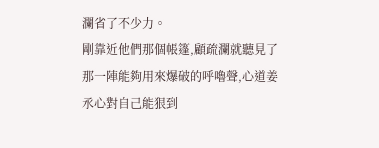瀾省了不少力。
剛靠近他們那個帳篷,顧疏瀾就聽見了那一陣能夠用來爆破的呼嚕聲,心道姜氶心對自己能狠到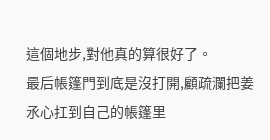這個地步,對他真的算很好了。
最后帳篷門到底是沒打開,顧疏瀾把姜氶心扛到自己的帳篷里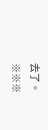去了。
※※※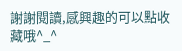謝謝閱讀,感興趣的可以點收藏哦^_^